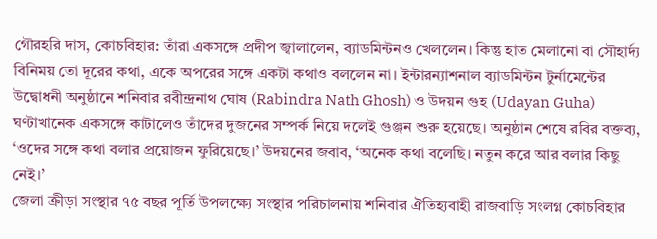গৌরহরি দাস, কোচবিহার: তাঁরা একসঙ্গে প্রদীপ জ্বালালেন, ব্যাডমিন্টনও খেললেন। কিন্তু হাত মেলানো বা সৌহার্দ্য বিনিময় তো দূরের কথা, একে অপরের সঙ্গে একটা কথাও বললেন না। ইন্টারন্যাশনাল ব্যাডমিন্টন টুর্নামেন্টের উদ্বোধনী অনুষ্ঠানে শনিবার রবীন্দ্রনাথ ঘোষ (Rabindra Nath Ghosh) ও উদয়ন গুহ (Udayan Guha) ঘণ্টাখানেক একসঙ্গে কাটালেও তাঁদের দুজনের সম্পর্ক নিয়ে দলেই গুঞ্জন শুরু হয়েছে। অনুষ্ঠান শেষে রবির বক্তব্য, ‘ওদের সঙ্গে কথা বলার প্রয়োজন ফুরিয়েছে।’ উদয়নের জবাব, ‘অনেক কথা বলেছি। নতুন করে আর বলার কিছু নেই।’
জেলা ক্রীড়া সংস্থার ৭৫ বছর পূর্তি উপলক্ষ্যে সংস্থার পরিচালনায় শনিবার ঐতিহ্যবাহী রাজবাড়ি সংলগ্ন কোচবিহার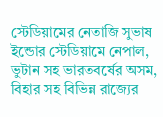স্টেডিয়ামের নেতাজি সুভাষ ইন্ডোর স্টেডিয়ামে নেপাল, ভুটান সহ ভারতবর্ষের অসম, বিহার সহ বিভিন্ন রাজ্যের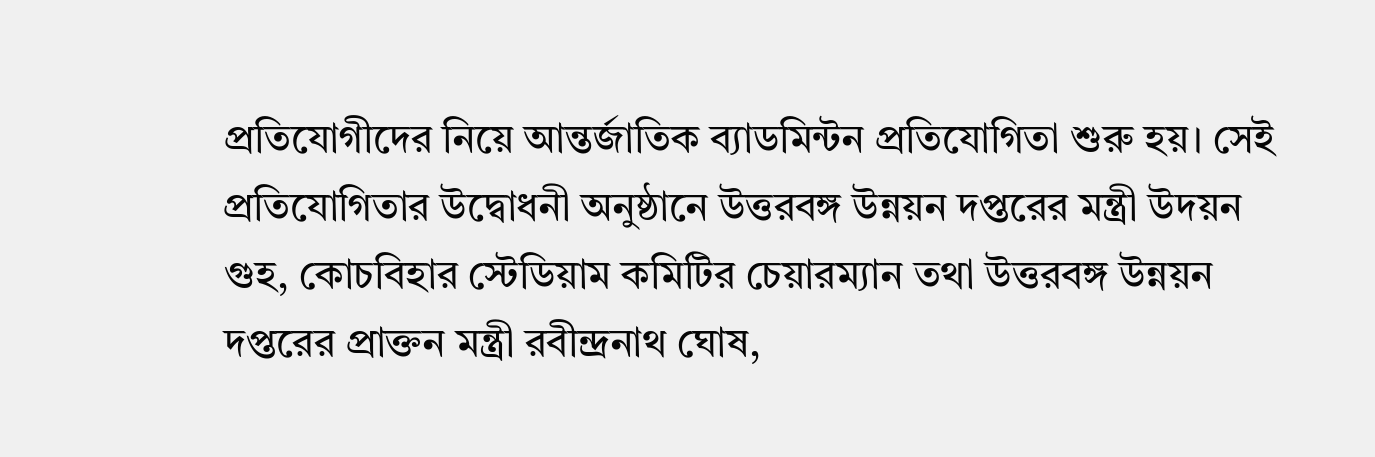প্রতিযোগীদের নিয়ে আন্তর্জাতিক ব্যাডমিন্টন প্রতিযোগিতা শুরু হয়। সেই প্রতিযোগিতার উদ্বোধনী অনুষ্ঠানে উত্তরবঙ্গ উন্নয়ন দপ্তরের মন্ত্রী উদয়ন গুহ, কোচবিহার স্টেডিয়াম কমিটির চেয়ারম্যান তথা উত্তরবঙ্গ উন্নয়ন দপ্তরের প্রাক্তন মন্ত্রী রবীন্দ্রনাথ ঘোষ,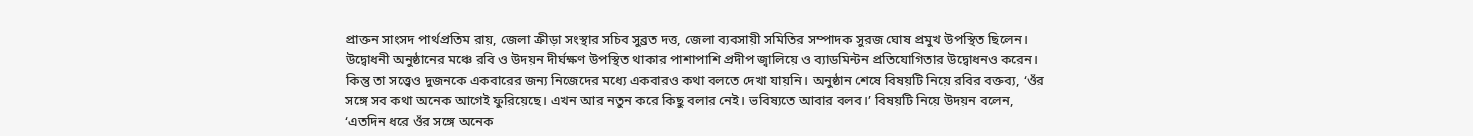প্রাক্তন সাংসদ পার্থপ্রতিম রায়, জেলা ক্রীড়া সংস্থার সচিব সুব্রত দত্ত, জেলা ব্যবসায়ী সমিতির সম্পাদক সুরজ ঘোষ প্রমুখ উপস্থিত ছিলেন। উদ্বোধনী অনুষ্ঠানের মঞ্চে রবি ও উদয়ন দীর্ঘক্ষণ উপস্থিত থাকার পাশাপাশি প্রদীপ জ্বালিয়ে ও ব্যাডমিন্টন প্রতিযোগিতার উদ্বোধনও করেন। কিন্তু তা সত্ত্বেও দুজনকে একবারের জন্য নিজেদের মধ্যে একবারও কথা বলতে দেখা যায়নি। অনুষ্ঠান শেষে বিষয়টি নিয়ে রবির বক্তব্য, ‘ওঁর সঙ্গে সব কথা অনেক আগেই ফুরিয়েছে। এখন আর নতুন করে কিছু বলার নেই। ভবিষ্যতে আবার বলব।’ বিষয়টি নিয়ে উদয়ন বলেন, ‘এতদিন ধরে ওঁর সঙ্গে অনেক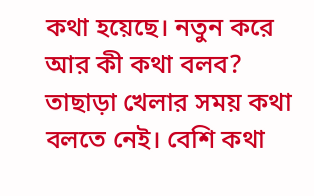কথা হয়েছে। নতুন করে আর কী কথা বলব? তাছাড়া খেলার সময় কথা বলতে নেই। বেশি কথা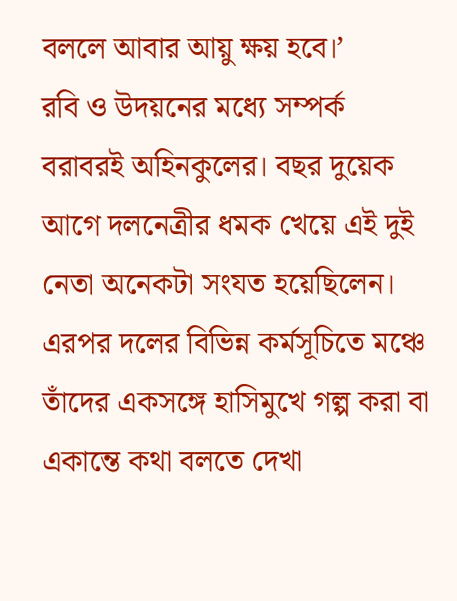বললে আবার আয়ু ক্ষয় হবে।’
রবি ও উদয়নের মধ্যে সম্পর্ক বরাবরই অহিনকুলের। বছর দুয়েক আগে দলনেত্রীর ধমক খেয়ে এই দুই নেতা অনেকটা সংযত হয়েছিলেন। এরপর দলের বিভিন্ন কর্মসূচিতে মঞ্চে তাঁদের একসঙ্গে হাসিমুখে গল্প করা বা একান্তে কথা বলতে দেখা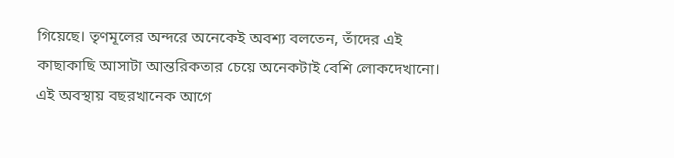গিয়েছে। তৃণমূলের অন্দরে অনেকেই অবশ্য বলতেন, তাঁদের এই কাছাকাছি আসাটা আন্তরিকতার চেয়ে অনেকটাই বেশি লোকদেখানো। এই অবস্থায় বছরখানেক আগে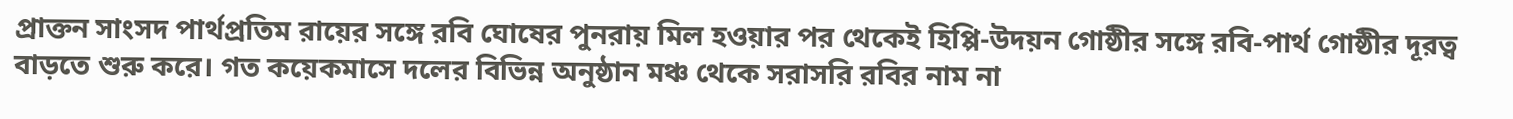প্রাক্তন সাংসদ পার্থপ্রতিম রায়ের সঙ্গে রবি ঘোষের পুনরায় মিল হওয়ার পর থেকেই হিপ্পি-উদয়ন গোষ্ঠীর সঙ্গে রবি-পার্থ গোষ্ঠীর দূরত্ব বাড়তে শুরু করে। গত কয়েকমাসে দলের বিভিন্ন অনুষ্ঠান মঞ্চ থেকে সরাসরি রবির নাম না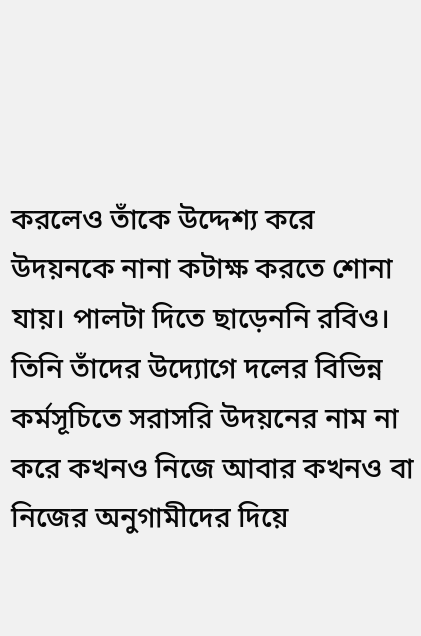করলেও তাঁকে উদ্দেশ্য করে উদয়নকে নানা কটাক্ষ করতে শোনা যায়। পালটা দিতে ছাড়েননি রবিও। তিনি তাঁদের উদ্যোগে দলের বিভিন্ন কর্মসূচিতে সরাসরি উদয়নের নাম না করে কখনও নিজে আবার কখনও বা নিজের অনুগামীদের দিয়ে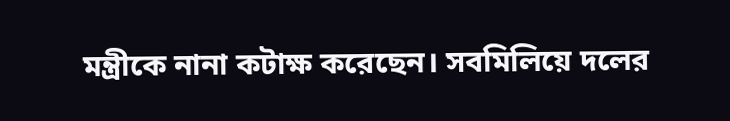মন্ত্রীকে নানা কটাক্ষ করেছেন। সবমিলিয়ে দলের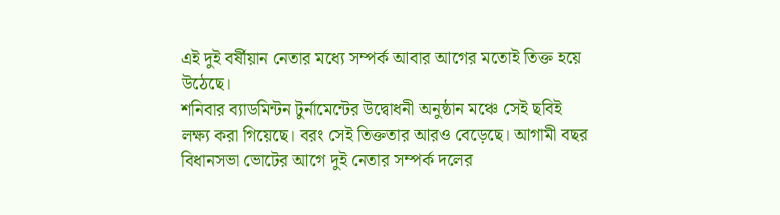এই দুই বর্ষীয়ান নেতার মধ্যে সম্পর্ক আবার আগের মতোই তিক্ত হয়ে উঠেছে।
শনিবার ব্যাডমিন্টন টুর্নামেন্টের উদ্বোধনী অনুষ্ঠান মঞ্চে সেই ছবিই লক্ষ্য করা গিয়েছে। বরং সেই তিক্ততার আরও বেড়েছে। আগামী বছর বিধানসভা ভোটের আগে দুই নেতার সম্পর্ক দলের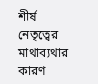শীর্ষ নেতৃত্বের মাথাব্যথার কারণ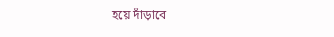হয়ে দাঁড়াবে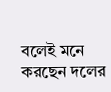বলেই মনে করছেন দলের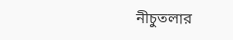নীচুতলার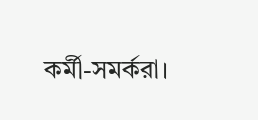কর্মী-সমর্করা।